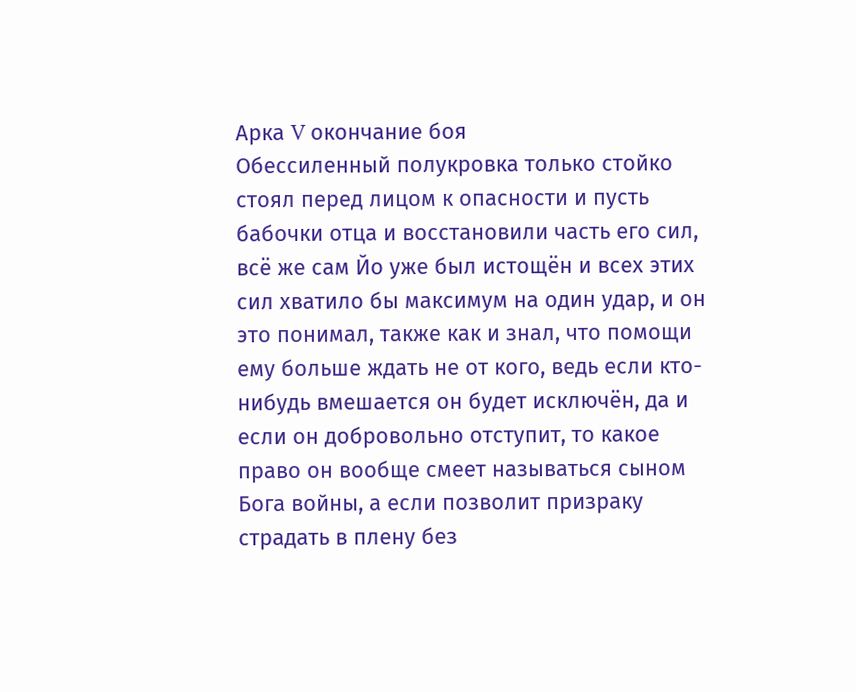Арка V окончание боя
Обессиленный полукровка только стойко стоял перед лицом к опасности и пусть бабочки отца и восстановили часть его сил, всё же сам Йо уже был истощён и всех этих сил хватило бы максимум на один удар, и он это понимал, также как и знал, что помощи ему больше ждать не от кого, ведь если кто-нибудь вмешается он будет исключён, да и если он добровольно отступит, то какое право он вообще смеет называться сыном Бога войны, а если позволит призраку страдать в плену без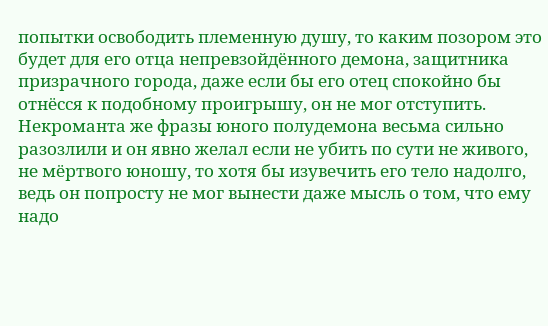попытки освободить племенную душу, то каким позором это будет для его отца непревзойдённого демона, защитника призрачного города, даже если бы его отец спокойно бы отнёсся к подобному проигрышу, он не мог отступить.
Некроманта же фразы юного полудемона весьма сильно разозлили и он явно желал если не убить по сути не живого, не мёртвого юношу, то хотя бы изувечить его тело надолго, ведь он попросту не мог вынести даже мысль о том, что ему надо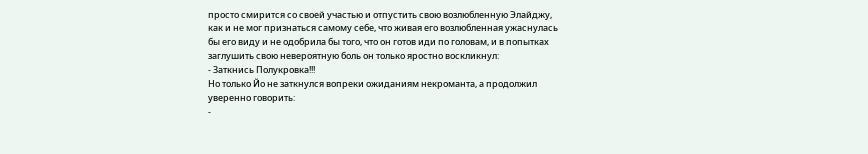просто смирится со своей участью и отпустить свою возлюбленную Элайджу, как и не мог признаться самому себе, что живая его возлюбленная ужаснулась бы его виду и не одобрила бы того, что он готов иди по головам, и в попытках заглушить свою невероятную боль он только яростно воскликнул:
- Заткнись Полукровка!!!
Но только Йо не заткнулся вопреки ожиданиям некроманта, а продолжил уверенно говорить:
-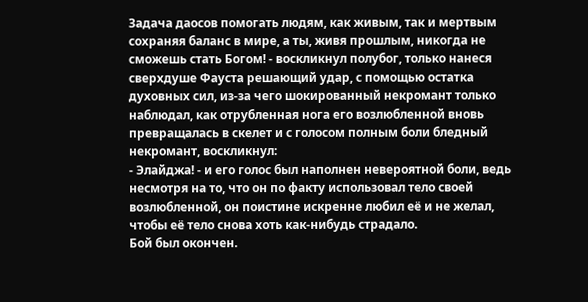Задача даосов помогать людям, как живым, так и мертвым сохраняя баланс в мире, а ты, живя прошлым, никогда не сможешь стать Богом! - воскликнул полубог, только нанеся сверхдуше Фауста решающий удар, с помощью остатка духовных сил, из-за чего шокированный некромант только наблюдал, как отрубленная нога его возлюбленной вновь превращалась в скелет и с голосом полным боли бледный некромант, воскликнул:
- Элайджа! - и его голос был наполнен невероятной боли, ведь несмотря на то, что он по факту использовал тело своей возлюбленной, он поистине искренне любил её и не желал, чтобы её тело снова хоть как-нибудь страдало.
Бой был окончен.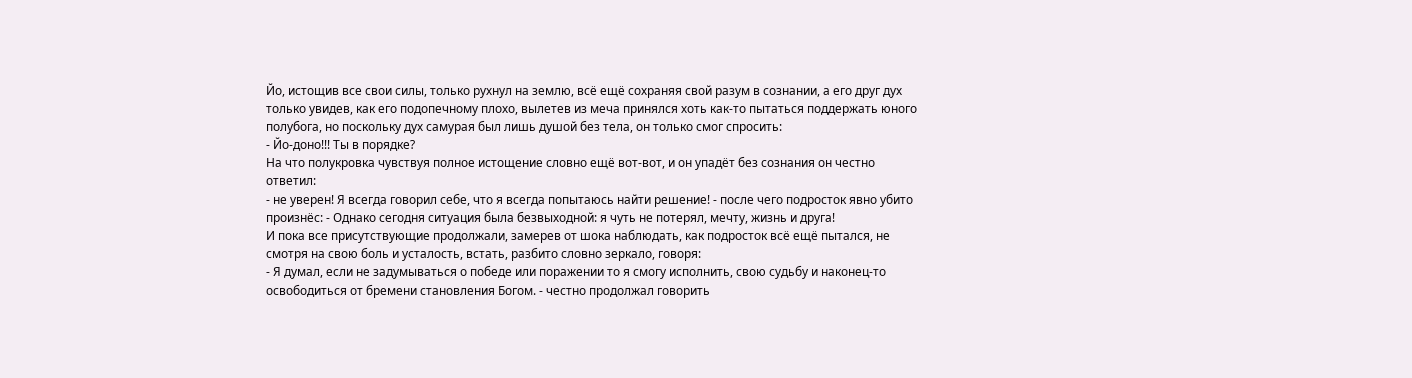Йо, истощив все свои силы, только рухнул на землю, всё ещё сохраняя свой разум в сознании, а его друг дух только увидев, как его подопечному плохо, вылетев из меча принялся хоть как-то пытаться поддержать юного полубога, но поскольку дух самурая был лишь душой без тела, он только смог спросить:
- Йо-доно!!! Ты в порядке?
На что полукровка чувствуя полное истощение словно ещё вот-вот, и он упадёт без сознания он честно ответил:
- не уверен! Я всегда говорил себе, что я всегда попытаюсь найти решение! - после чего подросток явно убито произнёс: - Однако сегодня ситуация была безвыходной: я чуть не потерял, мечту, жизнь и друга!
И пока все присутствующие продолжали, замерев от шока наблюдать, как подросток всё ещё пытался, не смотря на свою боль и усталость, встать, разбито словно зеркало, говоря:
- Я думал, если не задумываться о победе или поражении то я смогу исполнить, свою судьбу и наконец-то освободиться от бремени становления Богом. - честно продолжал говорить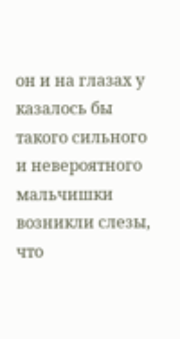он и на глазах у казалось бы такого сильного и невероятного мальчишки возникли слезы, что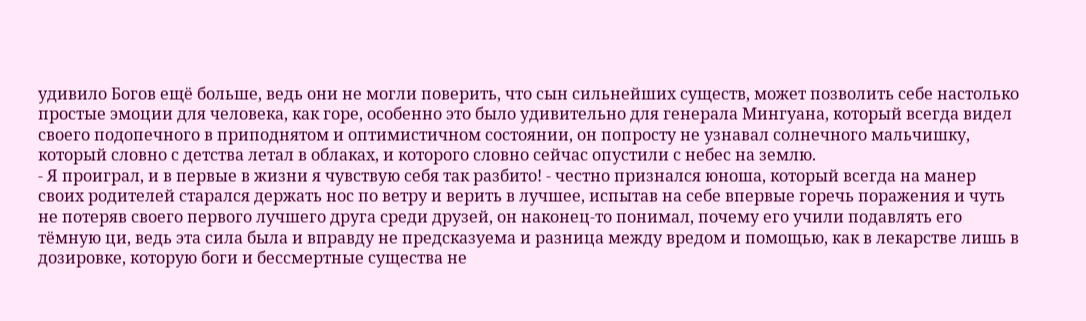удивило Богов ещё больше, ведь они не могли поверить, что сын сильнейших существ, может позволить себе настолько простые эмоции для человека, как горе, особенно это было удивительно для генерала Мингуана, который всегда видел своего подопечного в приподнятом и оптимистичном состоянии, он попросту не узнавал солнечного мальчишку, который словно с детства летал в облаках, и которого словно сейчас опустили с небес на землю.
- Я проиграл, и в первые в жизни я чувствую себя так разбито! - честно признался юноша, который всегда на манер своих родителей старался держать нос по ветру и верить в лучшее, испытав на себе впервые горечь поражения и чуть не потеряв своего первого лучшего друга среди друзей, он наконец-то понимал, почему его учили подавлять его тёмную ци, ведь эта сила была и вправду не предсказуема и разница между вредом и помощью, как в лекарстве лишь в дозировке, которую боги и бессмертные существа не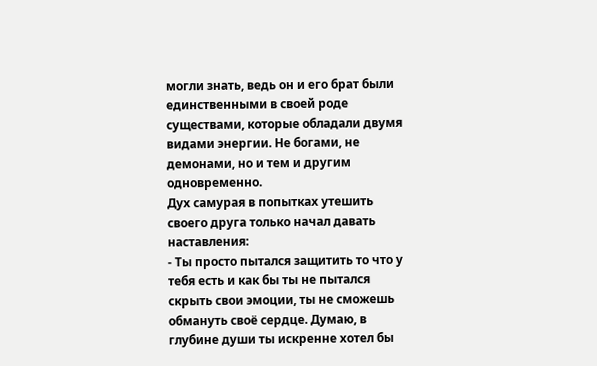могли знать, ведь он и его брат были единственными в своей роде существами, которые обладали двумя видами энергии. Не богами, не демонами, но и тем и другим одновременно.
Дух самурая в попытках утешить своего друга только начал давать наставления:
- Ты просто пытался защитить то что у тебя есть и как бы ты не пытался скрыть свои эмоции, ты не сможешь обмануть своё сердце. Думаю, в глубине души ты искренне хотел бы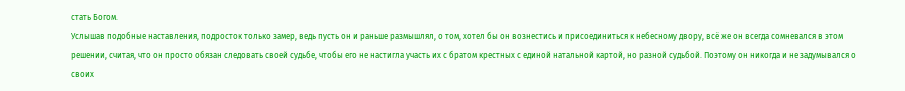стать Богом.
Услышав подобные наставления, подросток только замер, ведь пусть он и раньше размышлял, о том, хотел бы он вознестись и присоединиться к небесному двору, всё же он всегда сомневался в этом решении, считая, что он просто обязан следовать своей судьбе, чтобы его не настигла участь их с братом крестных с единой натальной картой, но разной судьбой. Поэтому он никогда и не задумывался о своих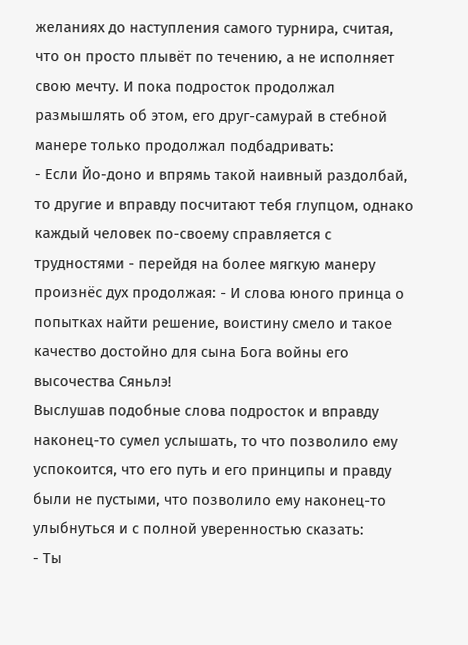желаниях до наступления самого турнира, считая, что он просто плывёт по течению, а не исполняет свою мечту. И пока подросток продолжал размышлять об этом, его друг-самурай в стебной манере только продолжал подбадривать:
- Если Йо-доно и впрямь такой наивный раздолбай, то другие и вправду посчитают тебя глупцом, однако каждый человек по-своему справляется с трудностями - перейдя на более мягкую манеру произнёс дух продолжая: - И слова юного принца о попытках найти решение, воистину смело и такое качество достойно для сына Бога войны его высочества Сяньлэ!
Выслушав подобные слова подросток и вправду наконец-то сумел услышать, то что позволило ему успокоится, что его путь и его принципы и правду были не пустыми, что позволило ему наконец-то улыбнуться и с полной уверенностью сказать:
- Ты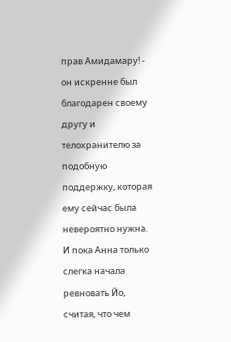прав Амидамару! - он искренне был благодарен своему другу и телохранителю за подобную поддержку, которая ему сейчас была невероятно нужна.
И пока Анна только слегка начала ревновать Йо, считая, что чем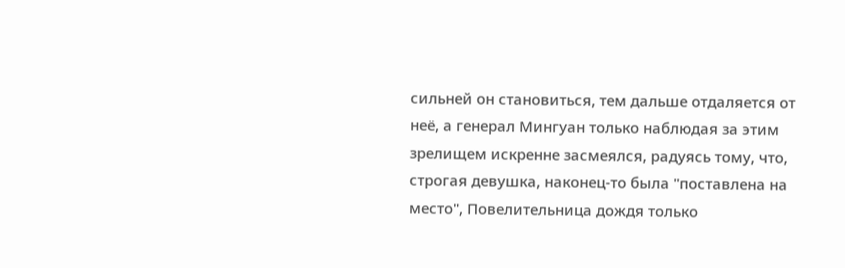сильней он становиться, тем дальше отдаляется от неё, а генерал Мингуан только наблюдая за этим зрелищем искренне засмеялся, радуясь тому, что, строгая девушка, наконец-то была "поставлена на место", Повелительница дождя только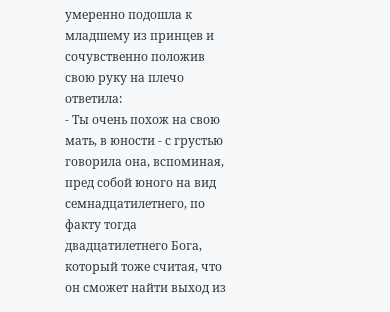умеренно подошла к младшему из принцев и сочувственно положив свою руку на плечо ответила:
- Ты очень похож на свою мать, в юности - с грустью говорила она, вспоминая, пред собой юного на вид семнадцатилетнего, по факту тогда двадцатилетнего Бога, который тоже считая, что он сможет найти выход из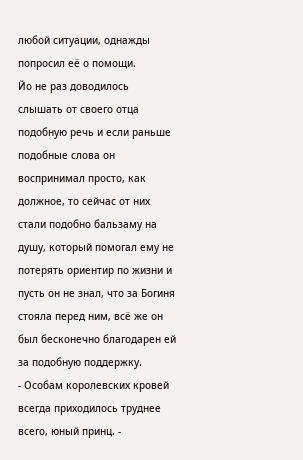любой ситуации, однажды попросил её о помощи.
Йо не раз доводилось слышать от своего отца подобную речь и если раньше подобные слова он воспринимал просто, как должное, то сейчас от них стали подобно бальзаму на душу, который помогал ему не потерять ориентир по жизни и пусть он не знал, что за Богиня стояла перед ним, всё же он был бесконечно благодарен ей за подобную поддержку.
- Особам королевских кровей всегда приходилось труднее всего, юный принц. -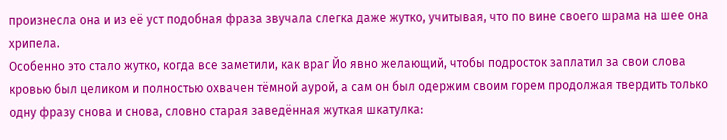произнесла она и из её уст подобная фраза звучала слегка даже жутко, учитывая, что по вине своего шрама на шее она хрипела.
Особенно это стало жутко, когда все заметили, как враг Йо явно желающий, чтобы подросток заплатил за свои слова кровью был целиком и полностью охвачен тёмной аурой, а сам он был одержим своим горем продолжая твердить только одну фразу снова и снова, словно старая заведённая жуткая шкатулка: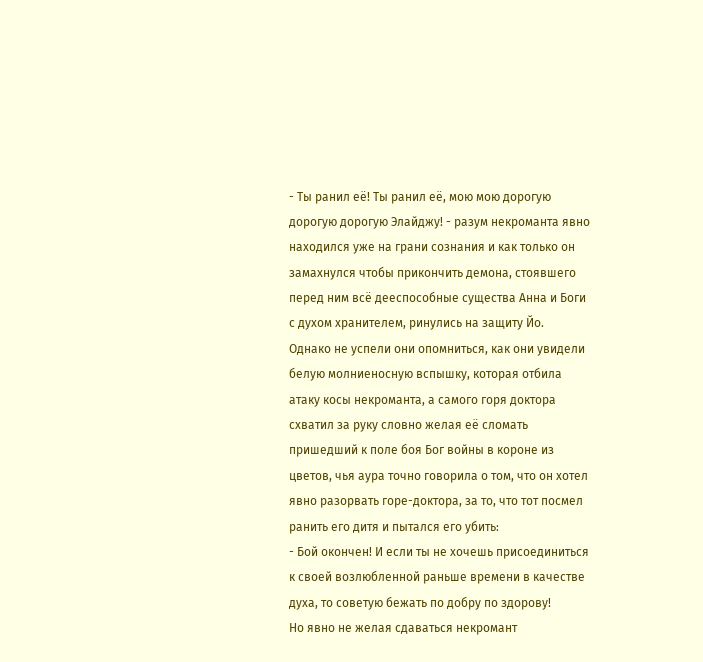- Ты ранил её! Ты ранил её, мою мою дорогую дорогую дорогую Элайджу! - разум некроманта явно находился уже на грани сознания и как только он замахнулся чтобы прикончить демона, стоявшего перед ним всё дееспособные существа Анна и Боги с духом хранителем, ринулись на защиту Йо.
Однако не успели они опомниться, как они увидели белую молниеносную вспышку, которая отбила атаку косы некроманта, а самого горя доктора схватил за руку словно желая её сломать пришедший к поле боя Бог войны в короне из цветов, чья аура точно говорила о том, что он хотел явно разорвать горе-доктора, за то, что тот посмел ранить его дитя и пытался его убить:
- Бой окончен! И если ты не хочешь присоединиться к своей возлюбленной раньше времени в качестве духа, то советую бежать по добру по здорову!
Но явно не желая сдаваться некромант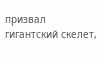призвал гигантский скелет,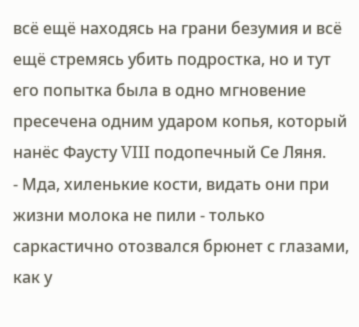всё ещё находясь на грани безумия и всё ещё стремясь убить подростка, но и тут его попытка была в одно мгновение пресечена одним ударом копья, который нанёс Фаусту VIII подопечный Се Ляня.
- Мда, хиленькие кости, видать они при жизни молока не пили - только саркастично отозвался брюнет с глазами, как у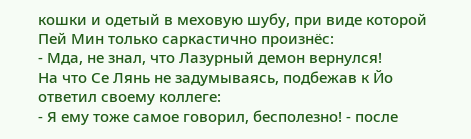кошки и одетый в меховую шубу, при виде которой Пей Мин только саркастично произнёс:
- Мда, не знал, что Лазурный демон вернулся!
На что Се Лянь не задумываясь, подбежав к Йо ответил своему коллеге:
- Я ему тоже самое говорил, бесполезно! - после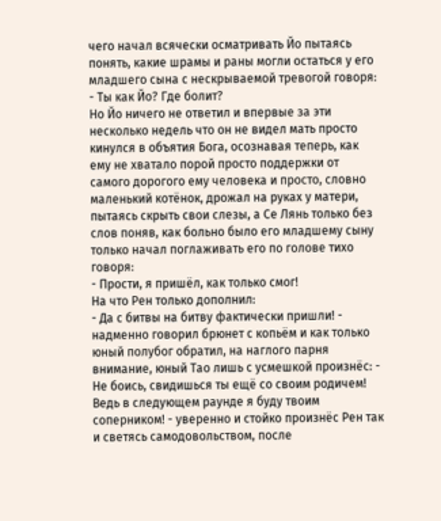чего начал всячески осматривать Йо пытаясь понять, какие шрамы и раны могли остаться у его младшего сына с нескрываемой тревогой говоря: - Ты как Йо? Где болит?
Но Йо ничего не ответил и впервые за эти несколько недель что он не видел мать просто кинулся в объятия Бога, осознавая теперь, как ему не хватало порой просто поддержки от самого дорогого ему человека и просто, словно маленький котёнок, дрожал на руках у матери, пытаясь скрыть свои слезы, а Се Лянь только без слов поняв, как больно было его младшему сыну только начал поглаживать его по голове тихо говоря:
- Прости, я пришёл, как только смог!
На что Рен только дополнил:
- Да с битвы на битву фактически пришли! - надменно говорил брюнет с копьём и как только юный полубог обратил, на наглого парня внимание, юный Тао лишь с усмешкой произнёс: - Не боись, свидишься ты ещё со своим родичем! Ведь в следующем раунде я буду твоим соперником! - уверенно и стойко произнёс Рен так и светясь самодовольством, после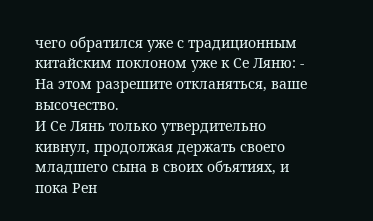чего обратился уже с традиционным китайским поклоном уже к Се Ляню: - На этом разрешите откланяться, ваше высочество.
И Се Лянь только утвердительно кивнул, продолжая держать своего младшего сына в своих объятиях, и пока Рен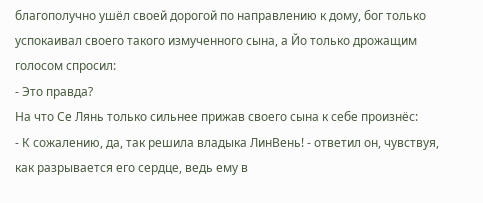благополучно ушёл своей дорогой по направлению к дому, бог только успокаивал своего такого измученного сына, а Йо только дрожащим голосом спросил:
- Это правда?
На что Се Лянь только сильнее прижав своего сына к себе произнёс:
- К сожалению, да, так решила владыка ЛинВень! - ответил он, чувствуя, как разрывается его сердце, ведь ему в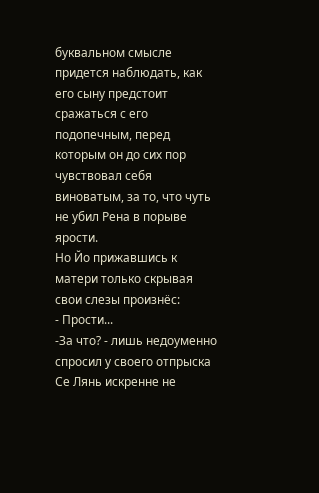буквальном смысле придется наблюдать, как его сыну предстоит сражаться с его подопечным, перед которым он до сих пор чувствовал себя виноватым, за то, что чуть не убил Рена в порыве ярости.
Но Йо прижавшись к матери только скрывая свои слезы произнёс:
- Прости...
-За что? - лишь недоуменно спросил у своего отпрыска Се Лянь искренне не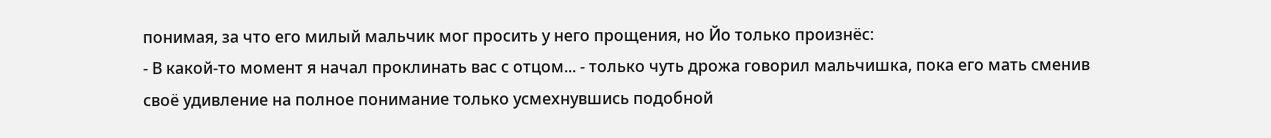понимая, за что его милый мальчик мог просить у него прощения, но Йо только произнёс:
- В какой-то момент я начал проклинать вас с отцом... - только чуть дрожа говорил мальчишка, пока его мать сменив своё удивление на полное понимание только усмехнувшись подобной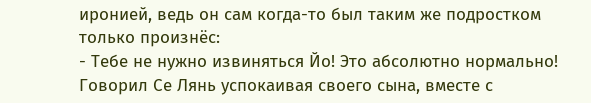иронией, ведь он сам когда-то был таким же подростком только произнёс:
- Тебе не нужно извиняться Йо! Это абсолютно нормально!
Говорил Се Лянь успокаивая своего сына, вместе с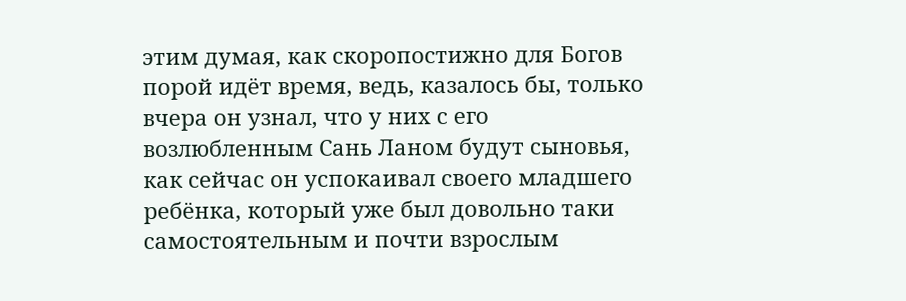этим думая, как скоропостижно для Богов порой идёт время, ведь, казалось бы, только вчера он узнал, что у них с его возлюбленным Сань Ланом будут сыновья, как сейчас он успокаивал своего младшего ребёнка, который уже был довольно таки самостоятельным и почти взрослым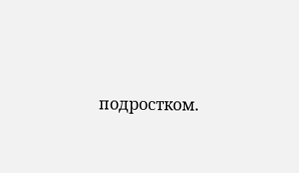подростком.